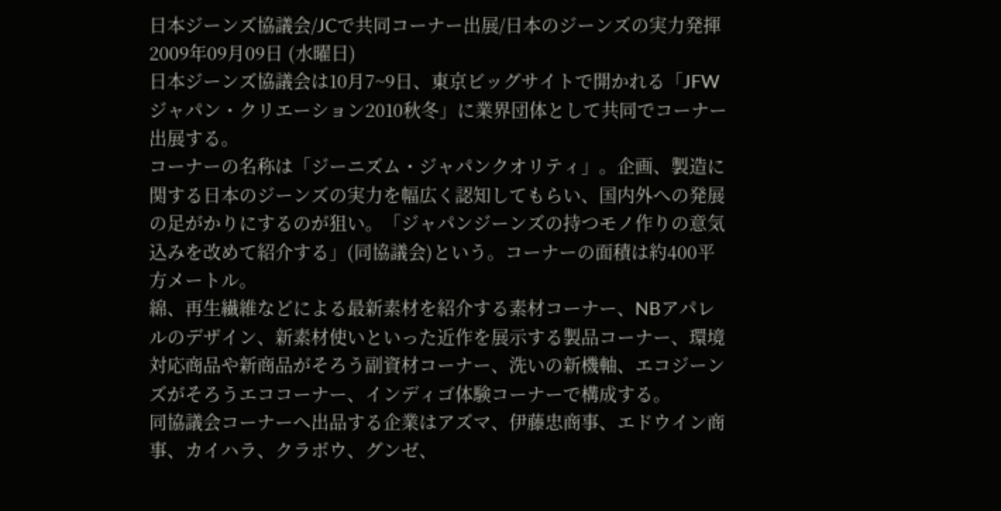日本ジーンズ協議会/JCで共同コーナー出展/日本のジーンズの実力発揮
2009年09月09日 (水曜日)
日本ジーンズ協議会は10月7~9日、東京ビッグサイトで開かれる「JFWジャパン・クリエーション2010秋冬」に業界団体として共同でコーナー出展する。
コーナーの名称は「ジーニズム・ジャパンクオリティ」。企画、製造に関する日本のジーンズの実力を幅広く認知してもらい、国内外への発展の足がかりにするのが狙い。「ジャパンジーンズの持つモノ作りの意気込みを改めて紹介する」(同協議会)という。コーナーの面積は約400平方メートル。
綿、再生繊維などによる最新素材を紹介する素材コーナー、NBアパレルのデザイン、新素材使いといった近作を展示する製品コーナー、環境対応商品や新商品がそろう副資材コーナー、洗いの新機軸、エコジーンズがそろうエココーナー、インディゴ体験コーナーで構成する。
同協議会コーナーへ出品する企業はアズマ、伊藤忠商事、エドウイン商事、カイハラ、クラボウ、グンゼ、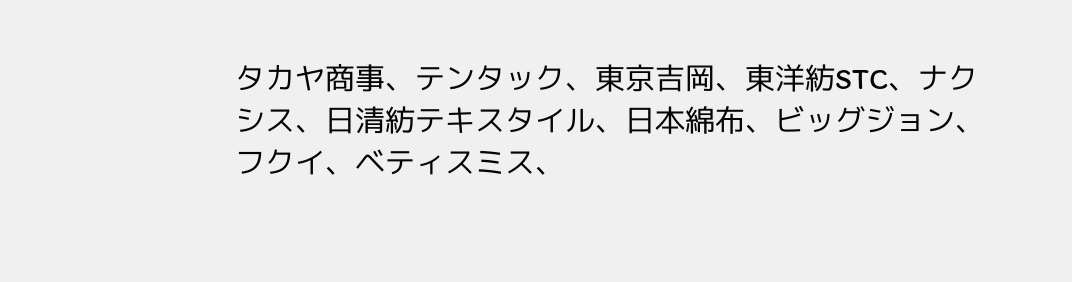タカヤ商事、テンタック、東京吉岡、東洋紡STC、ナクシス、日清紡テキスタイル、日本綿布、ビッグジョン、フクイ、ベティスミス、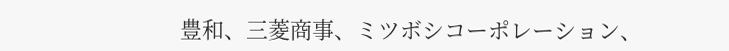豊和、三菱商事、ミツボシコーポレーション、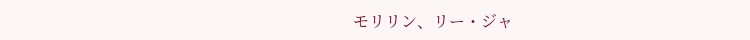モリリン、リー・ジャ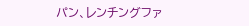パン、レンチングファ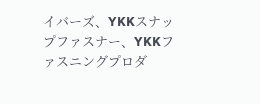イバーズ、YKKスナップファスナー、YKKファスニングプロダ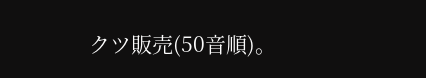クツ販売(50音順)。